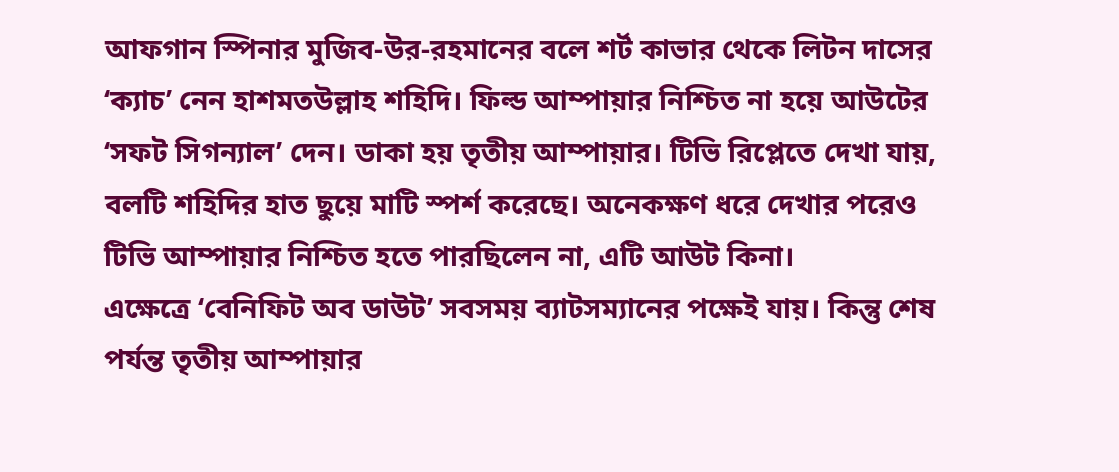আফগান স্পিনার মুজিব-উর-রহমানের বলে শর্ট কাভার থেকে লিটন দাসের ‘ক্যাচ’ নেন হাশমতউল্লাহ শহিদি। ফিল্ড আম্পায়ার নিশ্চিত না হয়ে আউটের ‘সফট সিগন্যাল’ দেন। ডাকা হয় তৃতীয় আম্পায়ার। টিভি রিপ্লেতে দেখা যায়, বলটি শহিদির হাত ছুয়ে মাটি স্পর্শ করেছে। অনেকক্ষণ ধরে দেখার পরেও টিভি আম্পায়ার নিশ্চিত হতে পারছিলেন না, এটি আউট কিনা।
এক্ষেত্রে ‘বেনিফিট অব ডাউট’ সবসময় ব্যাটসম্যানের পক্ষেই যায়। কিন্তু শেষ পর্যন্ত তৃতীয় আম্পায়ার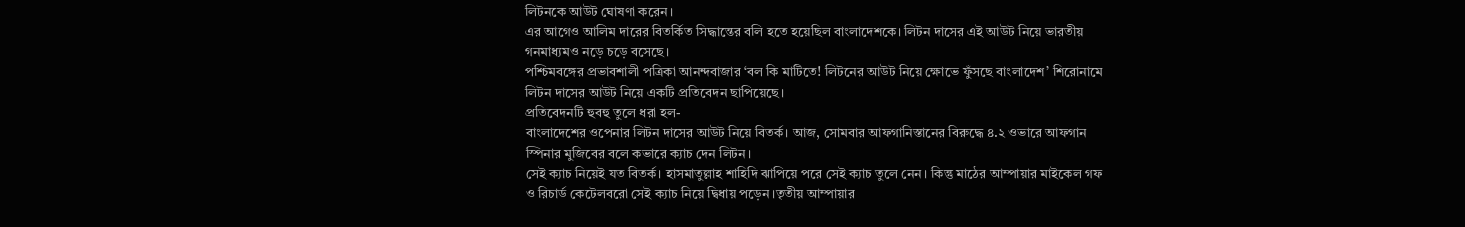লিটনকে আউট ঘোষণা করেন।
এর আগেও আলিম দারের বিতর্কিত সিদ্ধান্তের বলি হতে হয়েছিল বাংলাদেশকে। লিটন দাসের এই আউট নিয়ে ভারতীয় গনমাধ্যমও নড়ে চড়ে বসেছে।
পশ্চিমবঙ্গের প্রভাবশালী পত্রিকা আনন্দবাজার ‘বল কি মাটিতে! লিটনের আউট নিয়ে ক্ষোভে ফুঁসছে বাংলাদেশ’ শিরোনামে লিটন দাসের আউট নিয়ে একটি প্রতিবেদন ছাপিয়েছে।
প্রতিবেদনটি হুবহু তুলে ধরা হল-
বাংলাদেশের ওপেনার লিটন দাসের আউট নিয়ে বিতর্ক। আজ, সোমবার আফগানিস্তানের বিরুদ্ধে ৪.২ ওভারে আফগান স্পিনার মুজিবের বলে কভারে ক্যাচ দেন লিটন।
সেই ক্যাচ নিয়েই যত বিতর্ক। হাসমাতুল্লাহ শাহিদি ঝাপিয়ে পরে সেই ক্যাচ তুলে নেন। কিন্তু মাঠের আম্পায়ার মাইকেল গফ ও রিচার্ড কেটেলবরো সেই ক্যাচ নিয়ে দ্বিধায় পড়েন।তৃতীয় আম্পায়ার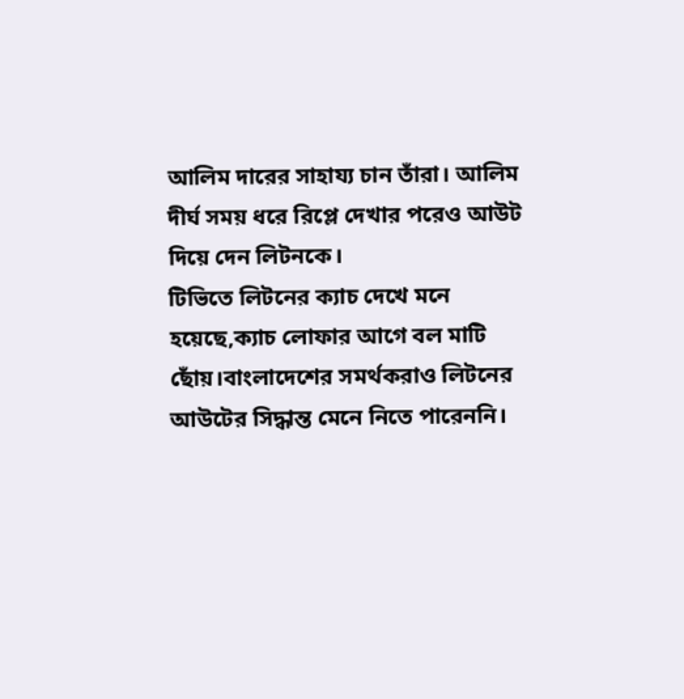আলিম দারের সাহায্য চান তাঁরা। আলিম দীর্ঘ সময় ধরে রিপ্লে দেখার পরেও আউট দিয়ে দেন লিটনকে।
টিভিতে লিটনের ক্যাচ দেখে মনে হয়েছে,ক্যাচ লোফার আগে বল মাটি ছোঁয়।বাংলাদেশের সমর্থকরাও লিটনের আউটের সিদ্ধান্ত মেনে নিতে পারেননি।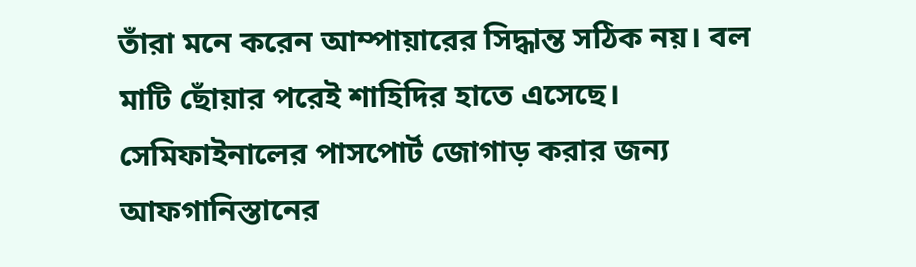তাঁরা মনে করেন আম্পায়ারের সিদ্ধান্ত সঠিক নয়। বল মাটি ছোঁয়ার পরেই শাহিদির হাতে এসেছে।
সেমিফাইনালের পাসপোর্ট জোগাড় করার জন্য আফগানিস্তানের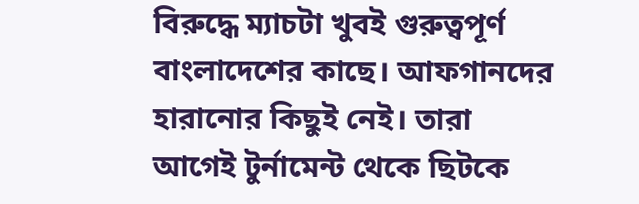বিরুদ্ধে ম্যাচটা খুবই গুরুত্বপূর্ণ বাংলাদেশের কাছে। আফগানদের হারানোর কিছুই নেই। তারা আগেই টুর্নামেন্ট থেকে ছিটকে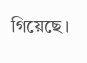গিয়েছে।